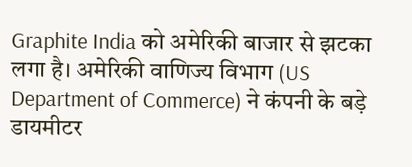Graphite India को अमेरिकी बाजार से झटका लगा है। अमेरिकी वाणिज्य विभाग (US Department of Commerce) ने कंपनी के बड़े डायमीटर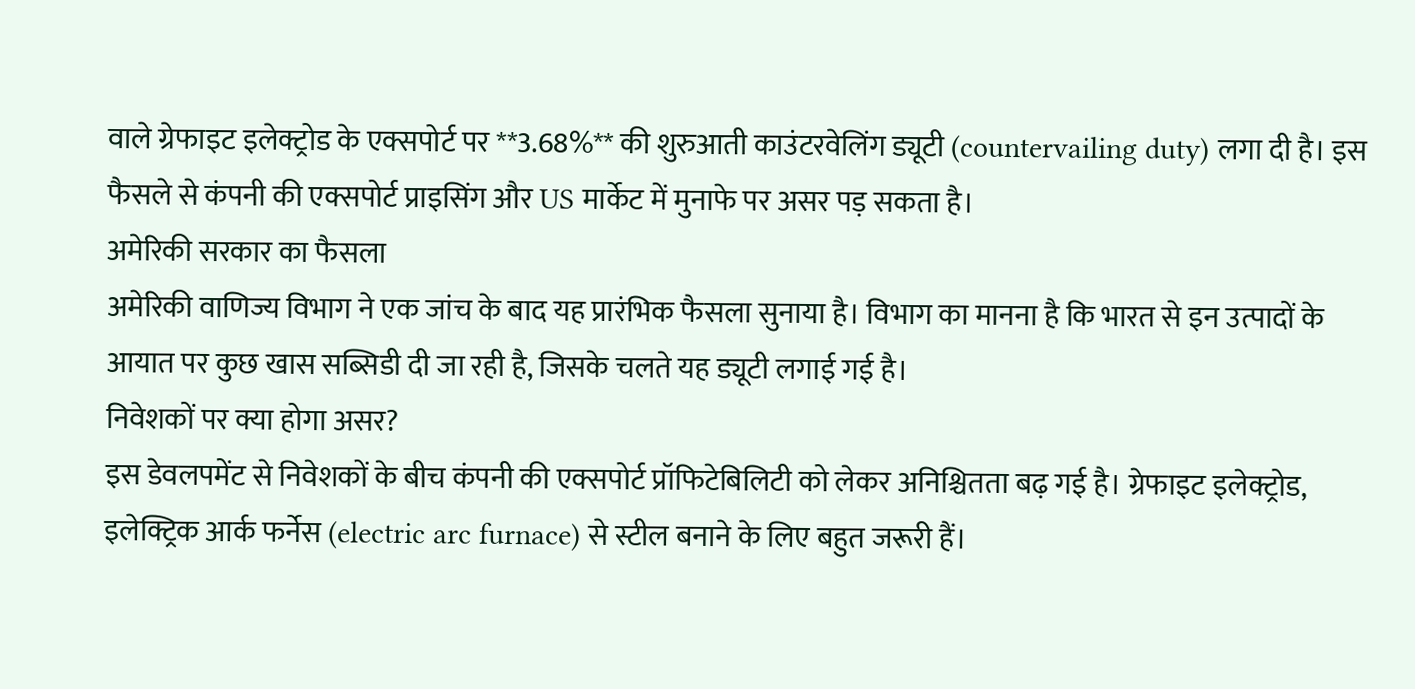वाले ग्रेफाइट इलेक्ट्रोड के एक्सपोर्ट पर **3.68%** की शुरुआती काउंटरवेलिंग ड्यूटी (countervailing duty) लगा दी है। इस फैसले से कंपनी की एक्सपोर्ट प्राइसिंग और US मार्केट में मुनाफे पर असर पड़ सकता है।
अमेरिकी सरकार का फैसला
अमेरिकी वाणिज्य विभाग ने एक जांच के बाद यह प्रारंभिक फैसला सुनाया है। विभाग का मानना है कि भारत से इन उत्पादों के आयात पर कुछ खास सब्सिडी दी जा रही है, जिसके चलते यह ड्यूटी लगाई गई है।
निवेशकों पर क्या होगा असर?
इस डेवलपमेंट से निवेशकों के बीच कंपनी की एक्सपोर्ट प्रॉफिटेबिलिटी को लेकर अनिश्चितता बढ़ गई है। ग्रेफाइट इलेक्ट्रोड, इलेक्ट्रिक आर्क फर्नेस (electric arc furnace) से स्टील बनाने के लिए बहुत जरूरी हैं।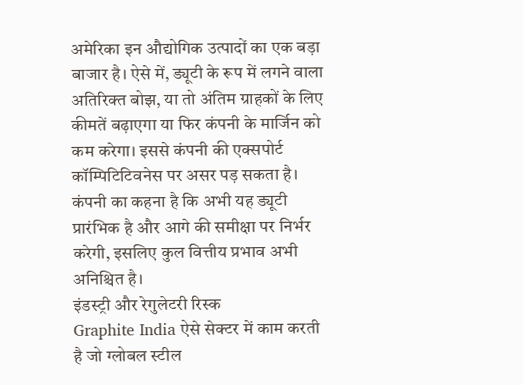अमेरिका इन औद्योगिक उत्पादों का एक बड़ा बाजार है। ऐसे में, ड्यूटी के रूप में लगने वाला अतिरिक्त बोझ, या तो अंतिम ग्राहकों के लिए कीमतें बढ़ाएगा या फिर कंपनी के मार्जिन को कम करेगा। इससे कंपनी की एक्सपोर्ट कॉम्पिटिटिवनेस पर असर पड़ सकता है। कंपनी का कहना है कि अभी यह ड्यूटी प्रारंभिक है और आगे की समीक्षा पर निर्भर करेगी, इसलिए कुल वित्तीय प्रभाव अभी अनिश्चित है।
इंडस्ट्री और रेगुलेटरी रिस्क
Graphite India ऐसे सेक्टर में काम करती है जो ग्लोबल स्टील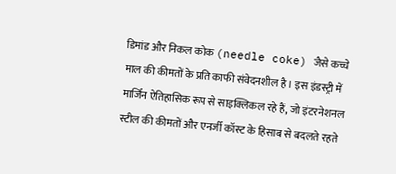डिमांड और निकल कोक (needle coke) जैसे कच्चे माल की कीमतों के प्रति काफी संवेदनशील है। इस इंडस्ट्री में मार्जिन ऐतिहासिक रूप से साइक्लिकल रहे हैं, जो इंटरनेशनल स्टील की कीमतों और एनर्जी कॉस्ट के हिसाब से बदलते रहते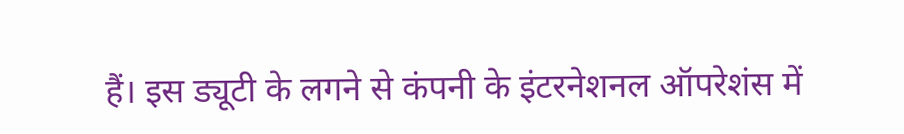हैं। इस ड्यूटी के लगने से कंपनी के इंटरनेशनल ऑपरेशंस में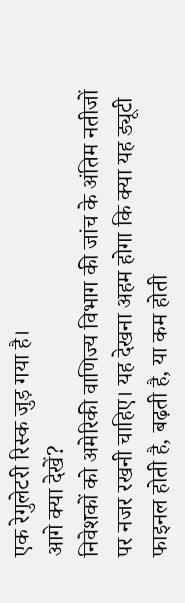एक रेगुलेटरी रिस्क जुड़ गया है।
आगे क्या देखें?
निवेशकों को अमेरिकी वाणिज्य विभाग की जांच के अंतिम नतीजों पर नजर रखनी चाहिए। यह देखना अहम होगा कि क्या यह ड्यूटी फाइनल होती है, बढ़ती है, या कम होती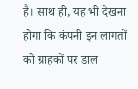है। साथ ही, यह भी देखना होगा कि कंपनी इन लागतों को ग्राहकों पर डाल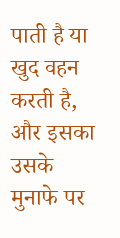पाती है या खुद वहन करती है, और इसका उसके मुनाफे पर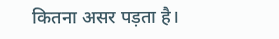कितना असर पड़ता है।